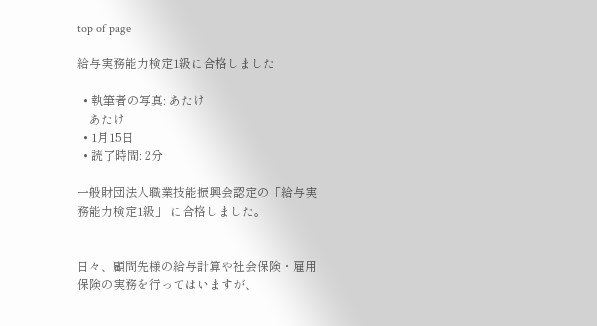top of page

給与実務能力検定1級に合格しました

  • 執筆者の写真: あたけ
    あたけ
  • 1月15日
  • 読了時間: 2分

一般財団法人職業技能振興会認定の「給与実務能力検定1級」 に合格しました。


日々、顧問先様の給与計算や社会保険・雇用保険の実務を行ってはいますが、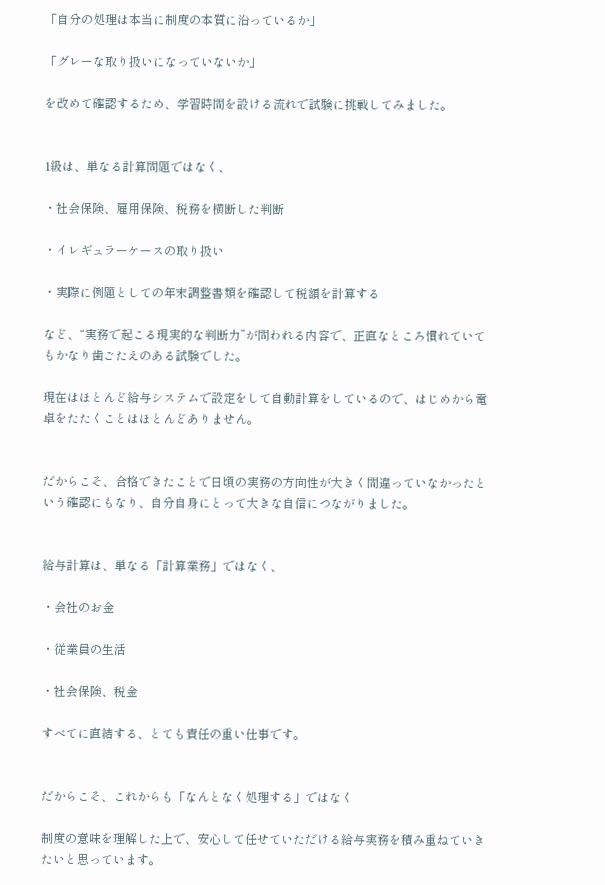「自分の処理は本当に制度の本質に沿っているか」

「グレーな取り扱いになっていないか」

を改めて確認するため、学習時間を設ける流れで試験に挑戦してみました。


1級は、単なる計算問題ではなく、

・社会保険、雇用保険、税務を横断した判断

・イレギュラーケースの取り扱い

・実際に例題としての年末調整書類を確認して税額を計算する

など、“実務で起こる現実的な判断力”が問われる内容で、正直なところ慣れていてもかなり歯ごたえのある試験でした。

現在はほとんど給与システムで設定をして自動計算をしているので、はじめから電卓をたたくことはほとんどありません。


だからこそ、合格できたことで日頃の実務の方向性が大きく間違っていなかったという確認にもなり、自分自身にとって大きな自信につながりました。


給与計算は、単なる「計算業務」ではなく、

・会社のお金

・従業員の生活

・社会保険、税金

すべてに直結する、とても責任の重い仕事です。


だからこそ、これからも「なんとなく処理する」ではなく

制度の意味を理解した上で、安心して任せていただける給与実務を積み重ねていきたいと思っています。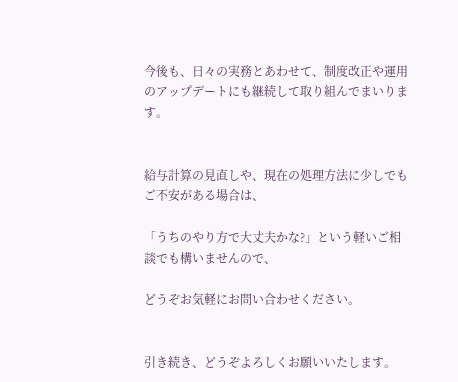今後も、日々の実務とあわせて、制度改正や運用のアップデートにも継続して取り組んでまいります。


給与計算の見直しや、現在の処理方法に少しでもご不安がある場合は、

「うちのやり方で大丈夫かな?」という軽いご相談でも構いませんので、

どうぞお気軽にお問い合わせください。


引き続き、どうぞよろしくお願いいたします。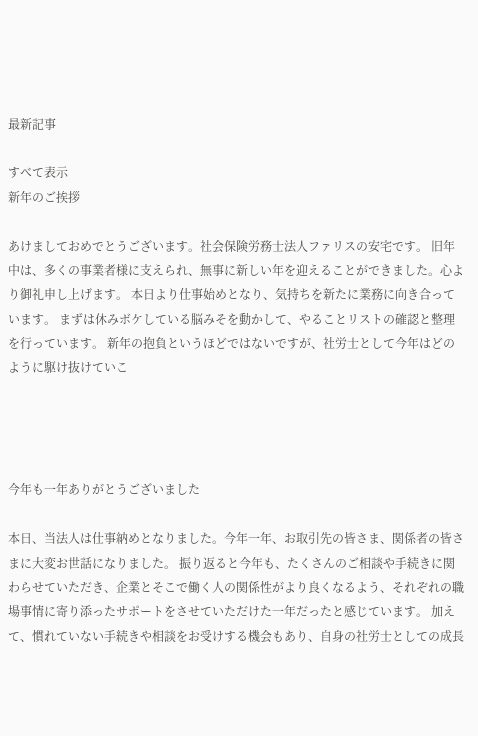最新記事

すべて表示
新年のご挨拶

あけましておめでとうございます。社会保険労務士法人ファリスの安宅です。 旧年中は、多くの事業者様に支えられ、無事に新しい年を迎えることができました。心より御礼申し上げます。 本日より仕事始めとなり、気持ちを新たに業務に向き合っています。 まずは休みボケしている脳みそを動かして、やることリストの確認と整理を行っています。 新年の抱負というほどではないですが、社労士として今年はどのように駆け抜けていこ




今年も一年ありがとうございました

本日、当法人は仕事納めとなりました。今年一年、お取引先の皆さま、関係者の皆さまに大変お世話になりました。 振り返ると今年も、たくさんのご相談や手続きに関わらせていただき、企業とそこで働く人の関係性がより良くなるよう、それぞれの職場事情に寄り添ったサポートをさせていただけた一年だったと感じています。 加えて、慣れていない手続きや相談をお受けする機会もあり、自身の社労士としての成長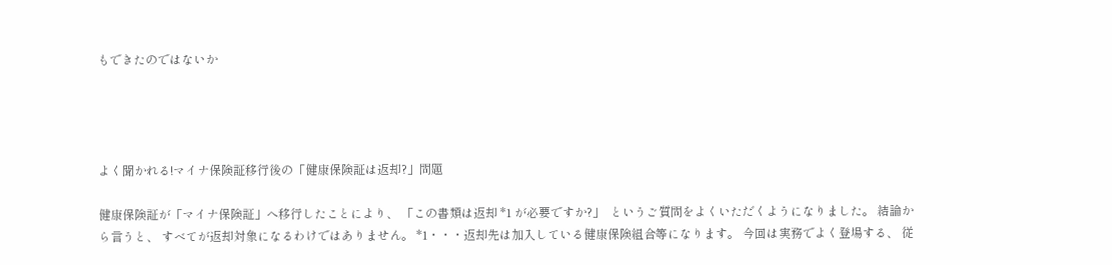もできたのではないか




よく聞かれる!マイナ保険証移行後の「健康保険証は返却?」問題

健康保険証が「マイナ保険証」へ移行したことにより、 「この書類は返却 *1 が必要ですか?」  というご質問をよくいただくようになりました。 結論から言うと、 すべてが返却対象になるわけではありません。 *1・・・返却先は加入している健康保険組合等になります。 今回は実務でよく登場する、 従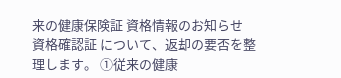来の健康保険証 資格情報のお知らせ 資格確認証 について、返却の要否を整理します。 ①従来の健康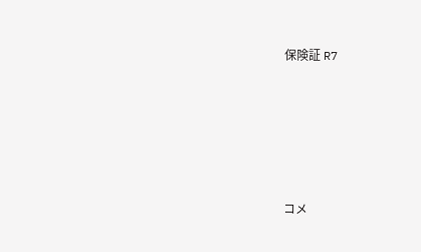保険証 R7





コメ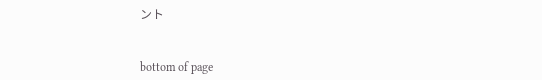ント


bottom of page